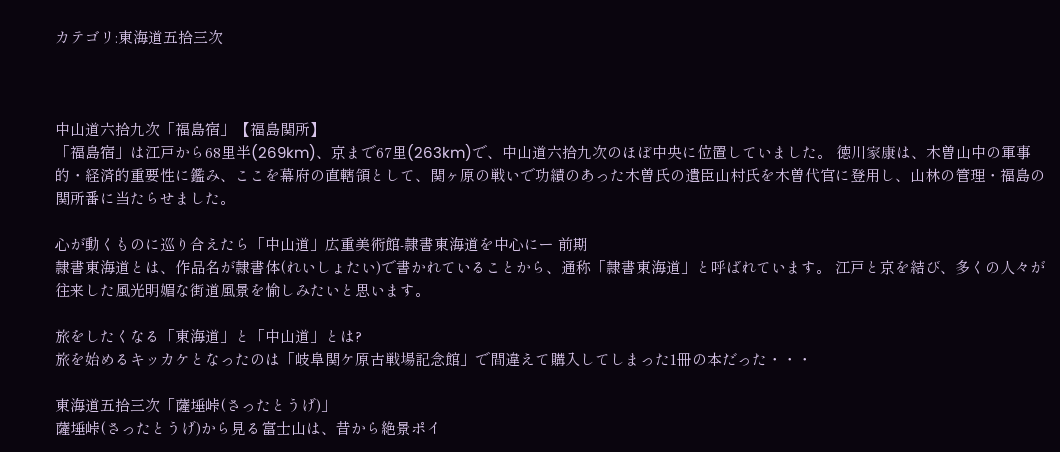カテゴリ:東海道五拾三次



中山道六拾九次「福島宿」【福島関所】
「福島宿」は江戸から68里半(269km)、京まで67里(263km)で、中山道六拾九次のほぼ中央に位置していました。 徳川家康は、木曽山中の軍事的・経済的重要性に鑑み、ここを幕府の直轄領として、関ヶ原の戦いで功績のあった木曽氏の遺臣山村氏を木曽代官に登用し、山林の管理・福島の関所番に当たらせました。

心が動くものに巡り合えたら「中山道」広重美術館-隷書東海道を中心にー 前期
隷書東海道とは、作品名が隷書体(れいしょたい)で書かれていることから、通称「隷書東海道」と呼ばれています。 江戸と京を結び、多くの人々が往来した風光明媚な街道風景を愉しみたいと思います。

旅をしたくなる「東海道」と「中山道」とは?
旅を始めるキッカケとなったのは「岐阜関ケ原古戦場記念館」で間違えて購入してしまった1冊の本だった・・・

東海道五拾三次「薩埵峠(さったとうげ)」
薩埵峠(さったとうげ)から見る富士山は、昔から絶景ポイ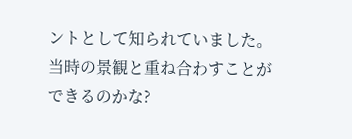ントとして知られていました。 当時の景観と重ね合わすことができるのかな?